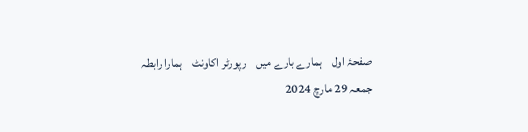صفحۂ اول    ہمارے بارے میں    رپورٹر اکاونٹ    ہمارا رابطہ
جمعہ 29 مارچ 2024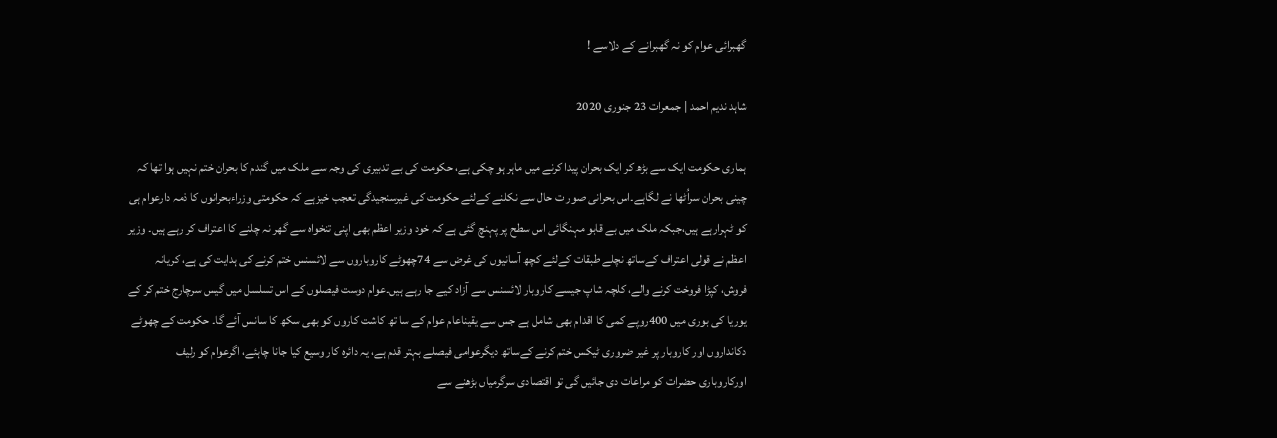گھبرائی عوام کو نہ گھبرانے کے دلاسے !

شاہد ندیم احمد | جمعرات 23 جنوری 2020

ہماری حکومت ایک سے بڑھ کر ایک بحران پیدا کرنے میں ماہر ہو چکی ہے، حکومت کی بے تدبیری کی وجہ سے ملک میں گندم کا بحران ختم نہیں ہوا تھا کہ چینی بحران سراُٹھا نے لگاہے۔اس بحرانی صور ت حال سے نکلنے کےلئے حکومت کی غیرسنجیدگی تعجب خیزہے کہ حکومتی وزراءبحرانوں کا ذمہ دارعوام ہی کو ٹہرارہے ہیں،جبکہ ملک میں بے قابو مہنگائی اس سطح پر پہنچ گئی ہے کہ خود وزیر اعظم بھی اپنی تنخواہ سے گھر نہ چلنے کا اعتراف کر رہے ہیں۔ وزیر اعظم نے قولی اعتراف کےساتھ نچلے طبقات کےلئے کچھ آسانیوں کی غرض سے 74چھوٹے کاروباروں سے لائسنس ختم کرنے کی ہدایت کی ہے، کریانہ فروش، کپڑا فروخت کرنے والے، کلچہ شاپ جیسے کاروبار لائسنس سے آزاد کیے جا رہے ہیں۔عوام دوست فیصلوں کے اس تسلسل میں گیس سرچارج ختم کر کے یوریا کی بوری میں 400روپے کمی کا اقدام بھی شامل ہے جس سے یقیناعام عوام کے سا تھ کاشت کاروں کو بھی سکھ کا سانس آئے گا۔ حکومت کے چھوٹے دکانداروں اور کاروبار پر غیر ضروری ٹیکس ختم کرنے کےساتھ دیگرعوامی فیصلے بہتر قدم ہے، یہ دائرہ کار وسیع کیا جانا چاہئے، اگرعوام کو رلیف اورکاروباری حضرات کو مراعات دی جائیں گی تو اقتصادی سرگرمیاں بڑھنے سے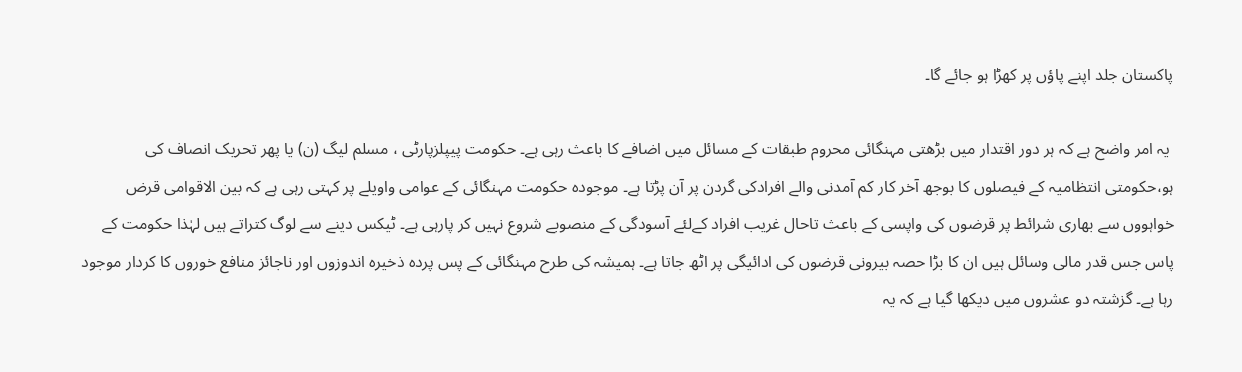پاکستان جلد اپنے پاؤں پر کھڑا ہو جائے گا۔

 یہ امر واضح ہے کہ ہر دور اقتدار میں بڑھتی مہنگائی محروم طبقات کے مسائل میں اضافے کا باعث رہی ہے۔ حکومت پیپلزپارٹی ، مسلم لیگ (ن) یا پھر تحریک انصاف کی ہو،حکومتی انتظامیہ کے فیصلوں کا بوجھ آخر کار کم آمدنی والے افرادکی گردن پر آن پڑتا ہے۔ موجودہ حکومت مہنگائی کے عوامی واویلے پر کہتی رہی ہے کہ بین الاقوامی قرض خواہووں سے بھاری شرائط پر قرضوں کی واپسی کے باعث تاحال غریب افراد کےلئے آسودگی کے منصوبے شروع نہیں کر پارہی ہے۔ ٹیکس دینے سے لوگ کتراتے ہیں لہٰذا حکومت کے پاس جس قدر مالی وسائل ہیں ان کا بڑا حصہ بیرونی قرضوں کی ادائیگی پر اٹھ جاتا ہے۔ ہمیشہ کی طرح مہنگائی کے پس پردہ ذخیرہ اندوزوں اور ناجائز منافع خوروں کا کردار موجود رہا ہے۔ گزشتہ دو عشروں میں دیکھا گیا ہے کہ یہ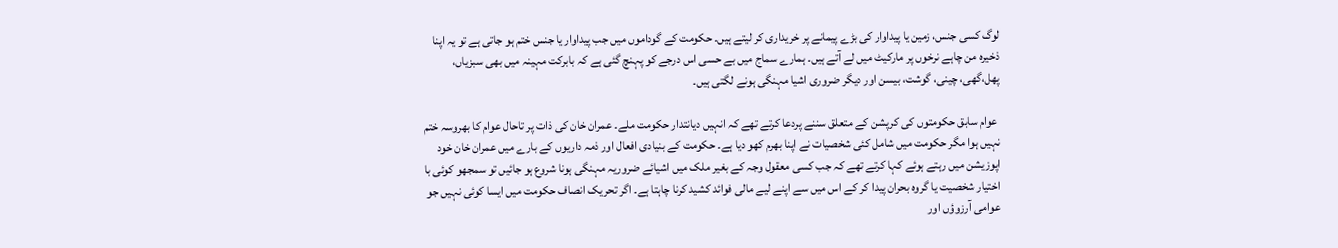لوگ کسی جنس، زمین یا پیداوار کی بڑے پیمانے پر خریداری کر لیتے ہیں۔ حکومت کے گوداموں میں جب پیداوار یا جنس ختم ہو جاتی ہے تو یہ اپنا ذخیرہ من چاہے نرخوں پر مارکیٹ میں لے آتے ہیں۔ ہمارے سماج میں بے حسی اس درجے کو پہنچ گئی ہے کہ بابرکت مہینہ میں بھی سبزیاں، پھل،گھی، چینی، گوشت، بیسن اور دیگر ضروری اشیا مہنگی ہونے لگتی ہیں۔

 عوام سابق حکومتوں کی کرپشن کے متعلق سننے پردعا کرتے تھے کہ انہیں دیانتدار حکومت ملے۔ عمران خان کی ذات پر تاحال عوام کا بھروسہ ختم نہیں ہوا مگر حکومت میں شامل کئی شخصیات نے اپنا بھرم کھو دیا ہے۔ حکومت کے بنیادی افعال اور ذمہ داریوں کے بارے میں عمران خان خود اپوزیشن میں رہتے ہوئے کہا کرتے تھے کہ جب کسی معقول وجہ کے بغیر ملک میں اشیائے ضروریہ مہنگی ہونا شروع ہو جائیں تو سمجھو کوئی با اختیار شخصیت یا گروہ بحران پیدا کر کے اس میں سے اپنے لیے مالی فوائد کشید کرنا چاہتا ہے۔ اگر تحریک انصاف حکومت میں ایسا کوئی نہیں جو عوامی آرزوؤں اور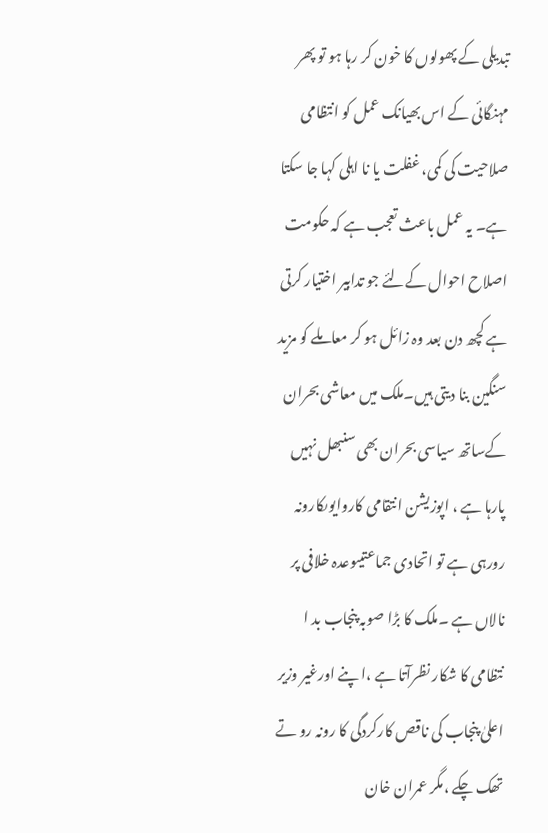تبدیلی کے پھولوں کا خون کر رہا ہو تو پھر مہنگائی کے اس بھیانک عمل کو انتظامی صلاحیت کی کمی، غفلت یا نا اہلی کہا جا سکتا ہے۔ یہ عمل باعث تعجب ہے کہ حکومت اصلاح احوال کےلئے جو تدابیر اختیار کرتی ہے کچھ دن بعد وہ زائل ہو کر معاملے کو مزید سنگین بنا دیتی ہیں۔ملک میں معاشی بحران کےساتھ سیاسی بحران بھی سنبھل نہیں پارہا ہے ، اپوزیشن انتقامی کاروایوںکارونہ رورہی ہے تو اتحادی جماعتیںوعدہ خلافی پر نالاں ہے ۔ملک کا بڑا صوبہ پنجاب بد ا نتظامی کا شکار نظرآتا ہے ،ا پنے اورغیر وزیر اعلیٰ پنجاب کی ناقص کارکردگی کا رونہ رو تے تھک چکے ،مگر عمران خان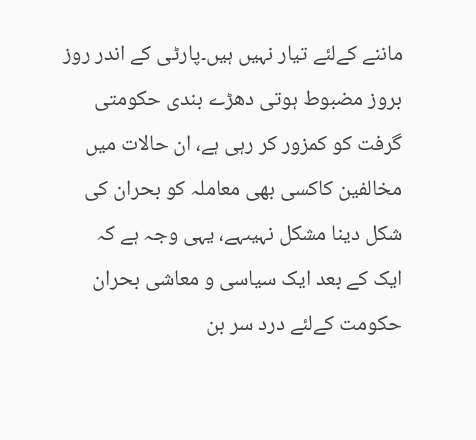ماننے کےلئے تیار نہیں ہیں۔پارٹی کے اندر روز بروز مضبوط ہوتی دھڑے بندی حکومتی گرفت کو کمزور کر رہی ہے، ان حالات میں مخالفین کاکسی بھی معاملہ کو بحران کی شکل دینا مشکل نہیںہے، یہی وجہ ہے کہ ایک کے بعد ایک سیاسی و معاشی بحران حکومت کےلئے درد سر بن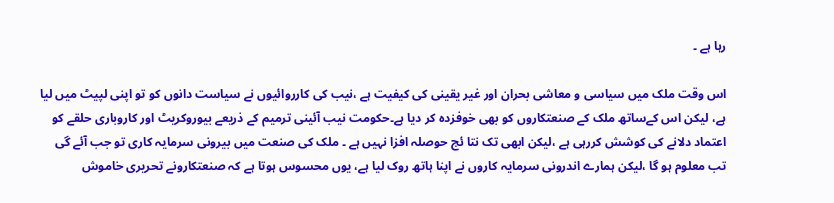رہا ہے ۔

اس وقت ملک میں سیاسی و معاشی بحران اور غیر یقینی کی کیفیت ہے ،نیب کی کارروائیوں نے سیاست دانوں کو تو اپنی لپیٹ میں لیا ہے، لیکن اس کےساتھ ملک کے صنعتکاروں کو بھی خوفزدہ کر دیا ہے۔حکومت نیب آئینی ترمیم کے ذریعے بیوروکریٹ اور کاروباری حلقے کو اعتماد دلانے کی کوشش کررہی ہے ،لیکن ابھی تک نتا ئج حوصلہ افزا نہیں ہے ۔ ملک کی صنعت میں بیرونی سرمایہ کاری تو جب آئے گی تب معلوم ہو گا ،لیکن ہمارے اندرونی سرمایہ کاروں نے اپنا ہاتھ روک لیا ہے، یوں محسوس ہوتا ہے کہ صنعتکارونے تحریری خاموش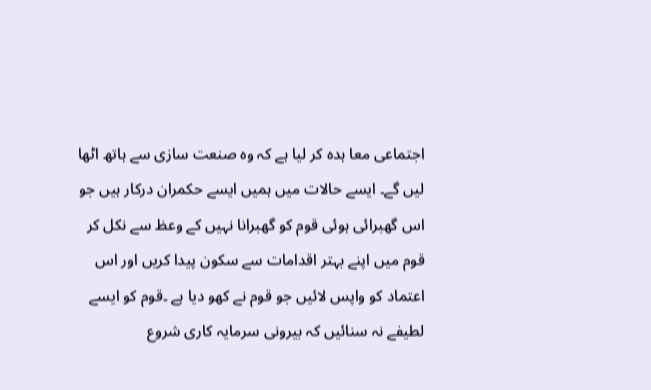اجتماعی معا ہدہ کر لیا ہے کہ وہ صنعت سازی سے ہاتھ اٹھا لیں گے۔ ایسے حالات میں ہمیں ایسے حکمران درکار ہیں جو اس گھبرائی ہوئی قوم کو گھبرانا نہیں کے وعظ سے نکل کر قوم میں اپنے بہتر اقدامات سے سکون پیدا کریں اور اس اعتماد کو واپس لائیں جو قوم نے کھو دیا ہے ۔قوم کو ایسے لطیفے نہ سنائیں کہ بیرونی سرمایہ کاری شروع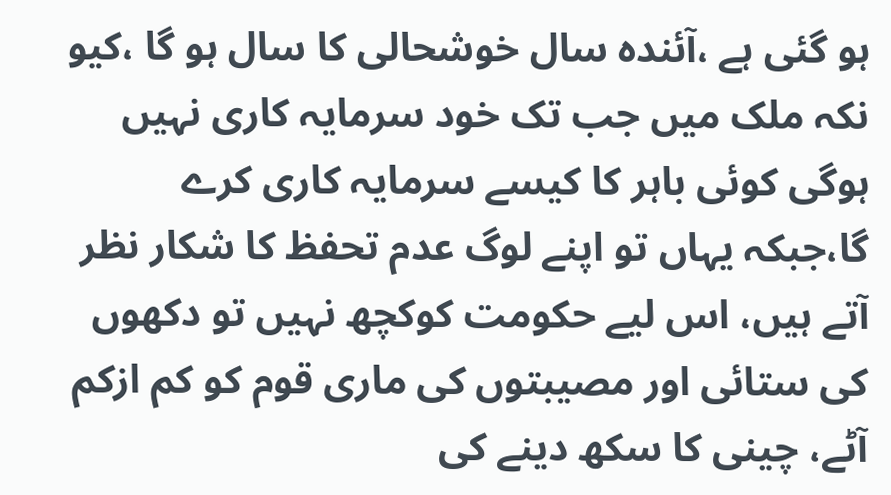ہو گئی ہے ،آئندہ سال خوشحالی کا سال ہو گا ،کیو نکہ ملک میں جب تک خود سرمایہ کاری نہیں ہوگی کوئی باہر کا کیسے سرمایہ کاری کرے گا،جبکہ یہاں تو اپنے لوگ عدم تحفظ کا شکار نظر آتے ہیں، اس لیے حکومت کوکچھ نہیں تو دکھوں کی ستائی اور مصیبتوں کی ماری قوم کو کم ازکم آٹے، چینی کا سکھ دینے کی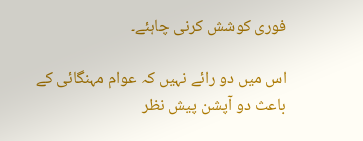فوری کوشش کرنی چاہئے۔

اس میں دو رائے نہیں کہ عوام مہنگائی کے باعث دو آپشن پیش نظر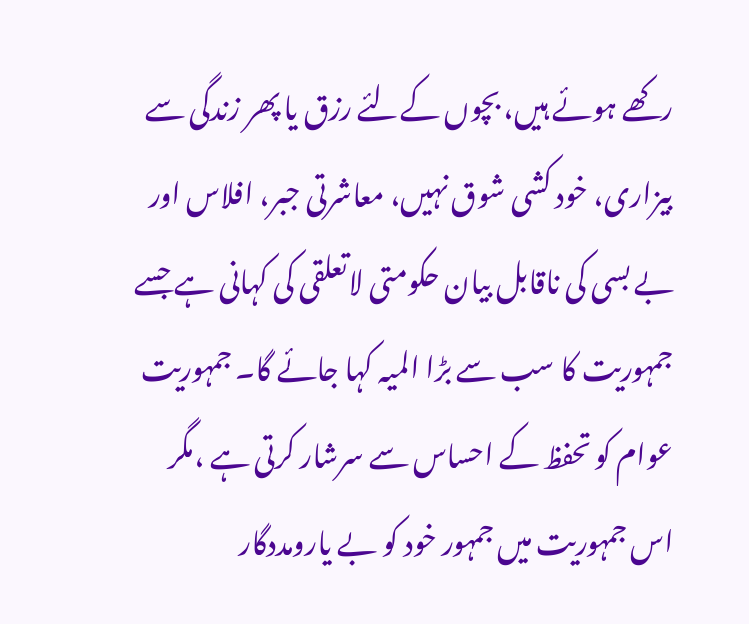رکھے ہوئے ہیں، بچوں کےلئے رزق یا پھر زندگی سے بیزاری، خود کشی شوق نہیں، معاشرتی جبر، افلاس اور بے بسی کی ناقابل بیان حکومتی لاتعلقی کی کہانی ہے جسے جمہوریت کا سب سے بڑا المیہ کہا جائے گا۔ جمہوریت عوام کو تحفظ کے احساس سے سرشار کرتی ہے ،مگر اس جمہوریت میں جمہور خود کو بے یارومددگار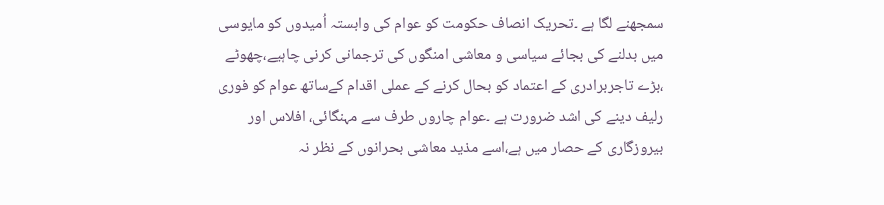سمجھنے لگا ہے ۔تحریک انصاف حکومت کو عوام کی وابستہ اُمیدوں کو مایوسی میں بدلنے کی بجائے سیاسی و معاشی امنگوں کی ترجمانی کرنی چاہیے،چھوٹے ،بڑے تاجربرادری کے اعتماد کو بحال کرنے کے عملی اقدام کےساتھ عوام کو فوری رلیف دینے کی اشد ضرورت ہے ۔عوام چاروں طرف سے مہنگائی، افلاس اور بیروزگاری کے حصار میں ہے،اسے مذید معاشی بحرانوں کے نظر نہ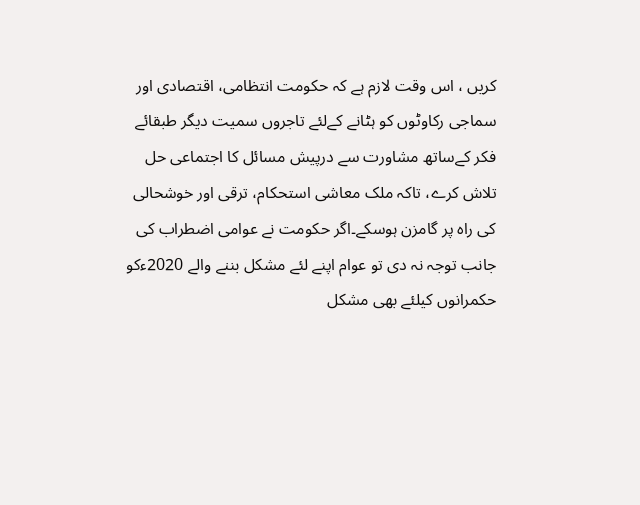کریں ، اس وقت لازم ہے کہ حکومت انتظامی، اقتصادی اور سماجی رکاوٹوں کو ہٹانے کےلئے تاجروں سمیت دیگر طبقائے فکر کےساتھ مشاورت سے درپیش مسائل کا اجتماعی حل تلاش کرے، تاکہ ملک معاشی استحکام، ترقی اور خوشحالی کی راہ پر گامزن ہوسکے۔اگر حکومت نے عوامی اضطراب کی جانب توجہ نہ دی تو عوام اپنے لئے مشکل بننے والے 2020ءکو حکمرانوں کیلئے بھی مشکل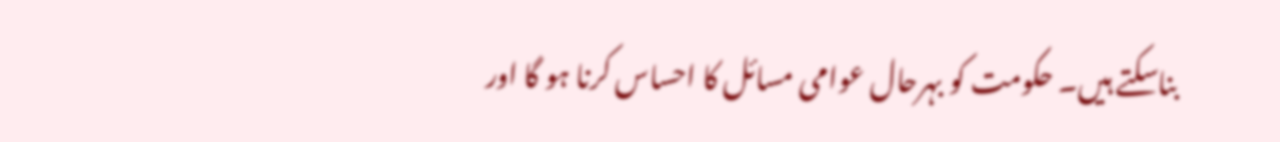بناسکتے ہیں۔ حکومت کو بہرحال عوامی مسائل کا احساس کرنا ہو گا اور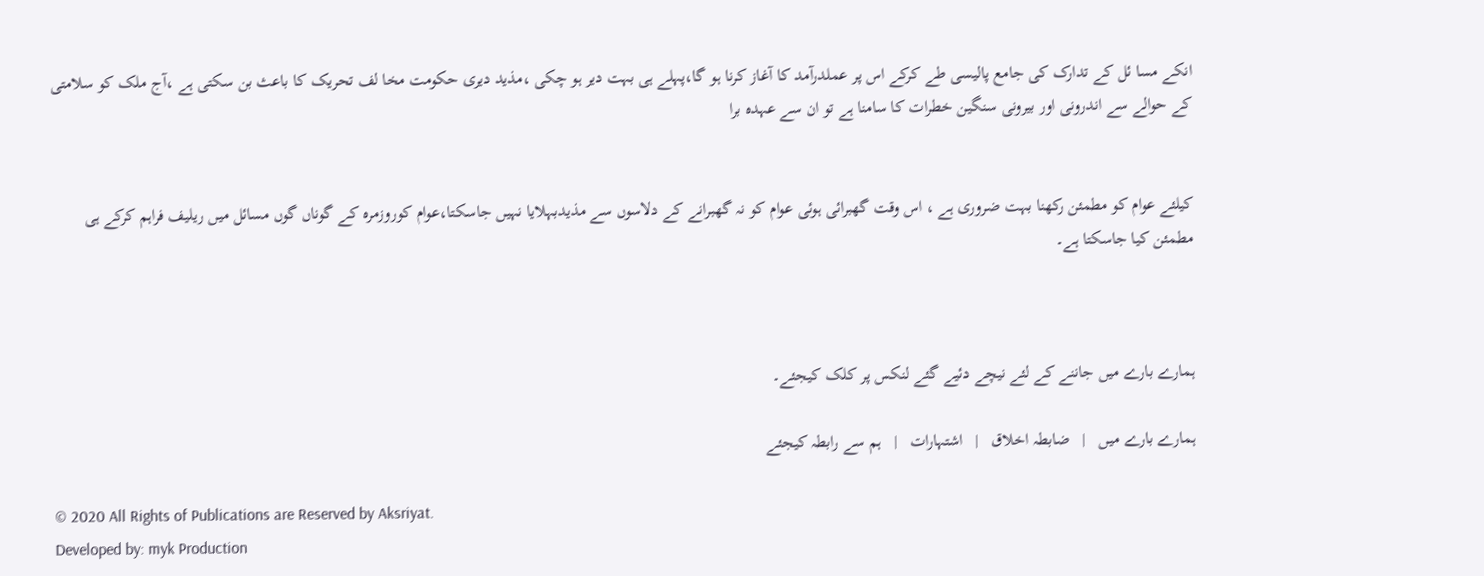انکے مسا ئل کے تدارک کی جامع پالیسی طے کرکے اس پر عملدرآمد کا آغاز کرنا ہو گا،پہلے ہی بہت دیر ہو چکی ،مذید دیری حکومت مخا لف تحریک کا باعث بن سکتی ہے ،آج ملک کو سلامتی کے حوالے سے اندرونی اور بیرونی سنگین خطرات کا سامنا ہے تو ان سے عہدہ برا


کیلئے عوام کو مطمئن رکھنا بہت ضروری ہے ، اس وقت گھبرائی ہوئی عوام کو نہ گھبرانے کے دلاسوں سے مذیدبہلایا نہیں جاسکتا،عوام کوروزمرہ کے گوناں گوں مسائل میں ریلیف فراہم کرکے ہی مطمئن کیا جاسکتا ہے۔



ہمارے بارے میں جاننے کے لئے نیچے دئیے گئے لنکس پر کلک کیجئے۔

ہمارے بارے میں   |   ضابطہ اخلاق   |   اشتہارات   |   ہم سے رابطہ کیجئے

© 2020 All Rights of Publications are Reserved by Aksriyat.
Developed by: myk Production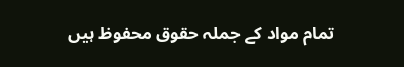تمام مواد کے جملہ حقوق محفوظ ہیں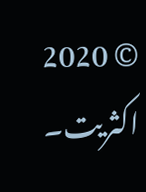© 2020 اکثریت۔